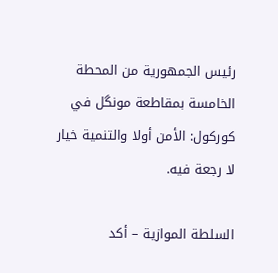رئيس الجمهورية من المحطة الخامسة بمقاطعة مونگل في كوركول: الأمن أولا والتنمية خيار لا رجعة فيه.

السلطة الموازية – أكد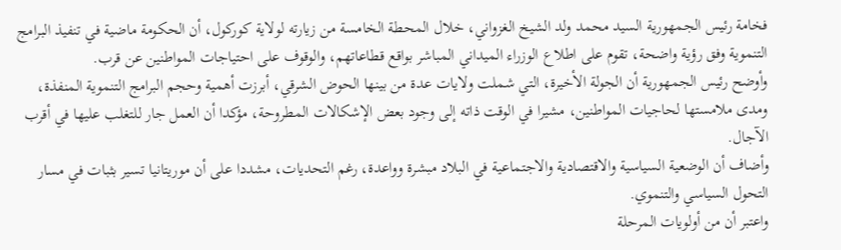فخامة رئيس الجمهورية السيد محمد ولد الشيخ الغزواني، خلال المحطة الخامسة من زيارته لولاية كوركول، أن الحكومة ماضية في تنفيذ البرامج التنموية وفق رؤية واضحة، تقوم على اطلاع الوزراء الميداني المباشر بواقع قطاعاتهم، والوقوف على احتياجات المواطنين عن قرب.
وأوضح رئيس الجمهورية أن الجولة الأخيرة، التي شملت ولايات عدة من بينها الحوض الشرقي، أبرزت أهمية وحجم البرامج التنموية المنفذة، ومدى ملامستها لحاجيات المواطنين، مشيرا في الوقت ذاته إلى وجود بعض الإشكالات المطروحة، مؤكدا أن العمل جار للتغلب عليها في أقرب الآجال.
وأضاف أن الوضعية السياسية والاقتصادية والاجتماعية في البلاد مبشرة وواعدة، رغم التحديات، مشددا على أن موريتانيا تسير بثبات في مسار التحول السياسي والتنموي.
واعتبر أن من أولويات المرحلة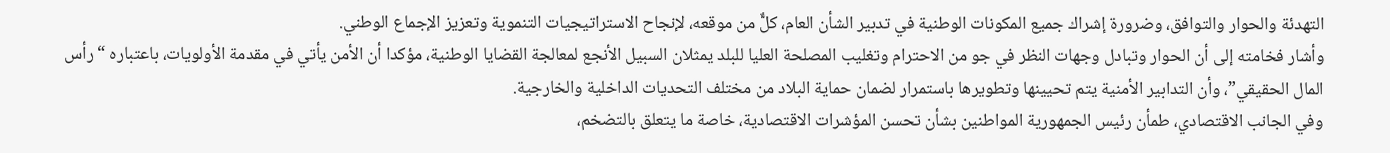التهدئة والحوار والتوافق، وضرورة إشراك جميع المكونات الوطنية في تدبير الشأن العام، كلٌّ من موقعه، لإنجاح الاستراتيجيات التنموية وتعزيز الإجماع الوطني.
وأشار فخامته إلى أن الحوار وتبادل وجهات النظر في جو من الاحترام وتغليب المصلحة العليا للبلد يمثلان السبيل الأنجع لمعالجة القضايا الوطنية، مؤكدا أن الأمن يأتي في مقدمة الأولويات، باعتباره “رأس المال الحقيقي”، وأن التدابير الأمنية يتم تحيينها وتطويرها باستمرار لضمان حماية البلاد من مختلف التحديات الداخلية والخارجية.
وفي الجانب الاقتصادي، طمأن رئيس الجمهورية المواطنين بشأن تحسن المؤشرات الاقتصادية، خاصة ما يتعلق بالتضخم،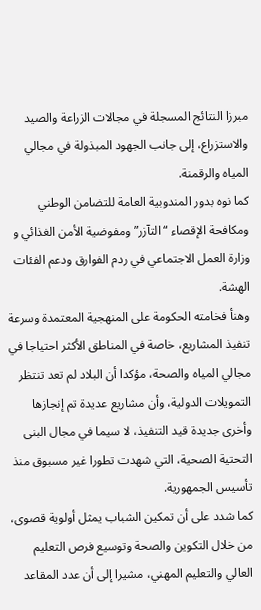مبرزا النتائج المسجلة في مجالات الزراعة والصيد والاستزراع، إلى جانب الجهود المبذولة في مجالي المياه والرقمنة.
كما نوه بدور المندوبية العامة للتضامن الوطني ومكافحة الإقصاء “التآزر” ومفوضية الأمن الغذائي و وزارة العمل الاجتماعي في ردم الفوارق ودعم الفئات الهشة.
وهنأ فخامته الحكومة على المنهجية المعتمدة وسرعة تنفيذ المشاريع، خاصة في المناطق الأكثر احتياجا في مجالي المياه والصحة، مؤكدا أن البلاد لم تعد تنتظر التمويلات الدولية، وأن مشاريع عديدة تم إنجازها وأخرى جديدة قيد التنفيذ، لا سيما في مجال البنى التحتية الصحية، التي شهدت تطورا غير مسبوق منذ تأسيس الجمهورية.
كما شدد على أن تمكين الشباب يمثل أولوية قصوى، من خلال التكوين والصحة وتوسيع فرص التعليم العالي والتعليم المهني، مشيرا إلى أن عدد المقاعد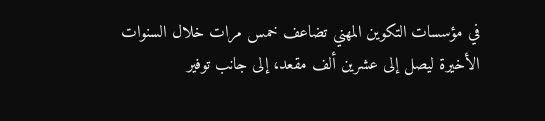في مؤسسات التكوين المهني تضاعف خمس مرات خلال السنوات الأخيرة ليصل إلى عشرين ألف مقعد، إلى جانب توفير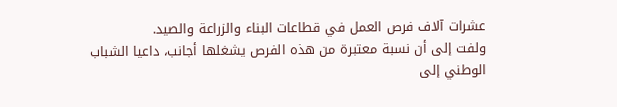عشرات آلاف فرص العمل في قطاعات البناء والزراعة والصيد.
ولفت إلى أن نسبة معتبرة من هذه الفرص يشغلها أجانب، داعيا الشباب الوطني إلى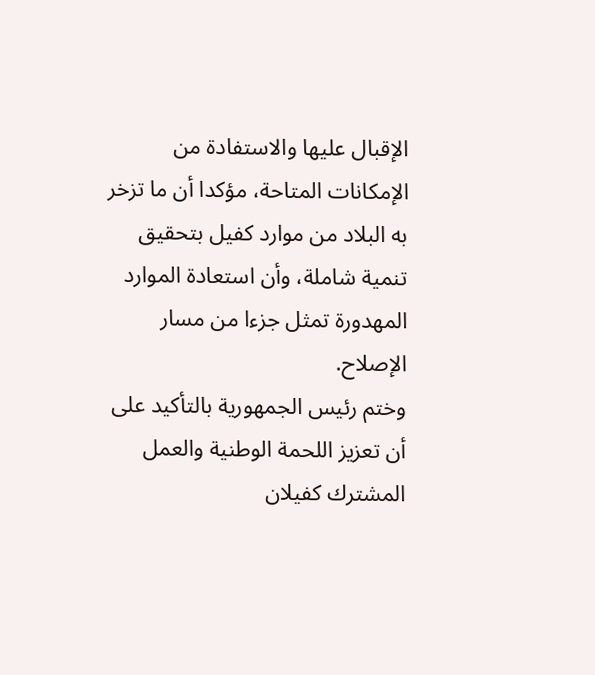الإقبال عليها والاستفادة من الإمكانات المتاحة، مؤكدا أن ما تزخر به البلاد من موارد كفيل بتحقيق تنمية شاملة، وأن استعادة الموارد المهدورة تمثل جزءا من مسار الإصلاح.
وختم رئيس الجمهورية بالتأكيد على أن تعزيز اللحمة الوطنية والعمل المشترك كفيلان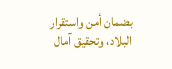بضمان أمن واستقرار البلاد، وتحقيق آمال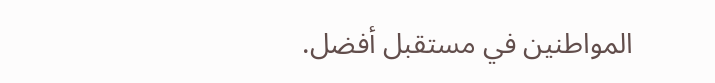المواطنين في مستقبل أفضل.